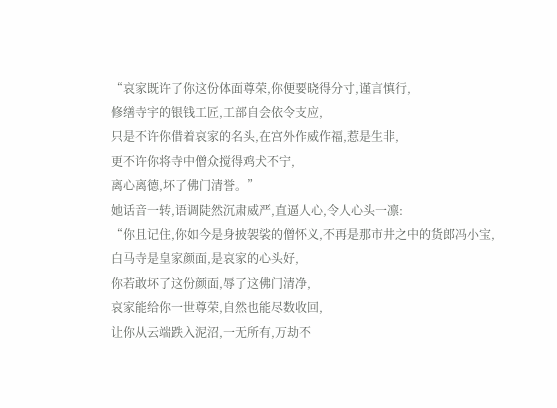“哀家既许了你这份体面尊荣,你便要晓得分寸,谨言慎行,
修缮寺宇的银钱工匠,工部自会依令支应,
只是不许你借着哀家的名头,在宫外作威作福,惹是生非,
更不许你将寺中僧众搅得鸡犬不宁,
离心离德,坏了佛门清誉。”
她话音一转,语调陡然沉肃威严,直逼人心,令人心头一凛:
“你且记住,你如今是身披袈裟的僧怀义,不再是那市井之中的货郎冯小宝,
白马寺是皇家颜面,是哀家的心头好,
你若敢坏了这份颜面,辱了这佛门清净,
哀家能给你一世尊荣,自然也能尽数收回,
让你从云端跌入泥沼,一无所有,万劫不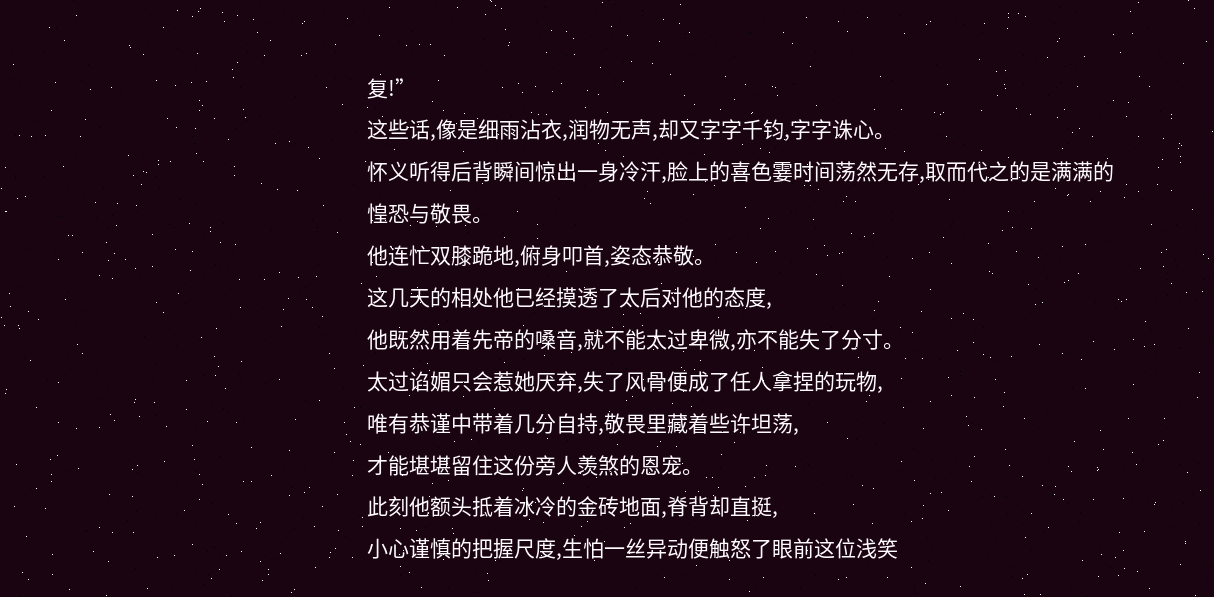复!”
这些话,像是细雨沾衣,润物无声,却又字字千钧,字字诛心。
怀义听得后背瞬间惊出一身冷汗,脸上的喜色霎时间荡然无存,取而代之的是满满的惶恐与敬畏。
他连忙双膝跪地,俯身叩首,姿态恭敬。
这几天的相处他已经摸透了太后对他的态度,
他既然用着先帝的嗓音,就不能太过卑微,亦不能失了分寸。
太过谄媚只会惹她厌弃,失了风骨便成了任人拿捏的玩物,
唯有恭谨中带着几分自持,敬畏里藏着些许坦荡,
才能堪堪留住这份旁人羡煞的恩宠。
此刻他额头抵着冰冷的金砖地面,脊背却直挺,
小心谨慎的把握尺度,生怕一丝异动便触怒了眼前这位浅笑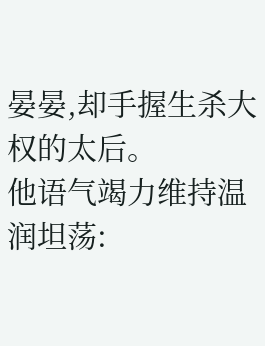晏晏,却手握生杀大权的太后。
他语气竭力维持温润坦荡: